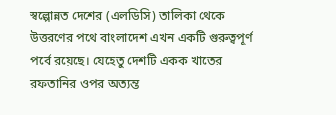স্বল্পোন্নত দেশের (এলডিসি) তালিকা থেকে উত্তরণের পথে বাংলাদেশ এখন একটি গুরুত্বপূর্ণ পর্বে রয়েছে। যেহেতু দেশটি একক খাতের রফতানির ওপর অত্যন্ত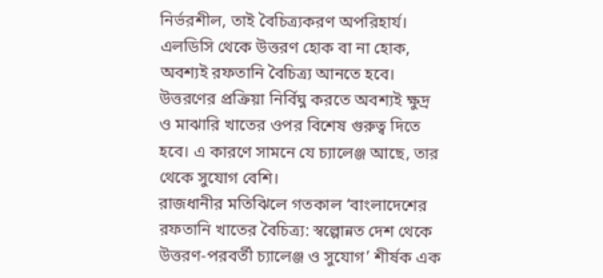নির্ভরশীল, তাই বৈচিত্র্যকরণ অপরিহার্য। এলডিসি থেকে উত্তরণ হোক বা না হোক, অবশ্যই রফতানি বৈচিত্র্য আনতে হবে। উত্তরণের প্রক্রিয়া নির্বিঘ্ন করতে অবশ্যই ক্ষুদ্র ও মাঝারি খাতের ওপর বিশেষ গুরুত্ব দিতে হবে। এ কারণে সামনে যে চ্যালেঞ্জ আছে, তার থেকে সুযোগ বেশি।
রাজধানীর মতিঝিলে গতকাল ‘বাংলাদেশের রফতানি খাতের বৈচিত্র্য: স্বল্পোন্নত দেশ থেকে উত্তরণ-পরবর্তী চ্যালেঞ্জ ও সুযোগ’ শীর্ষক এক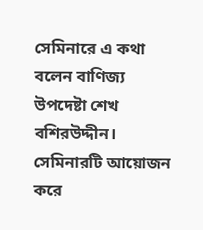সেমিনারে এ কথা বলেন বাণিজ্য উপদেষ্টা শেখ বশিরউদ্দীন। সেমিনারটি আয়োজন করে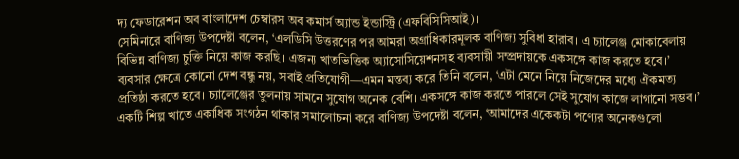দ্য ফেডারেশন অব বাংলাদেশ চেম্বারস অব কমার্স অ্যান্ড ইন্ডাস্ট্রি (এফবিসিসিআই)।
সেমিনারে বাণিজ্য উপদেষ্টা বলেন, ‘এলডিসি উত্তরণের পর আমরা অগ্রাধিকারমূলক বাণিজ্য সুবিধা হারাব। এ চ্যালেঞ্জ মোকাবেলায় বিভিন্ন বাণিজ্য চুক্তি নিয়ে কাজ করছি। এজন্য খাতভিত্তিক অ্যাসোসিয়েশনসহ ব্যবসায়ী সম্প্রদায়কে একসঙ্গে কাজ করতে হবে।’
ব্যবসার ক্ষেত্রে কোনো দেশ বন্ধু নয়, সবাই প্রতিযোগী—এমন মন্তব্য করে তিনি বলেন, ‘এটা মেনে নিয়ে নিজেদের মধ্যে ঐকমত্য প্রতিষ্ঠা করতে হবে। চ্যালেঞ্জের তুলনায় সামনে সুযোগ অনেক বেশি। একসঙ্গে কাজ করতে পারলে সেই সুযোগ কাজে লাগানো সম্ভব।’
একটি শিল্প খাতে একাধিক সংগঠন থাকার সমালোচনা করে বাণিজ্য উপদেষ্টা বলেন, ‘আমাদের একেকটা পণ্যের অনেকগুলো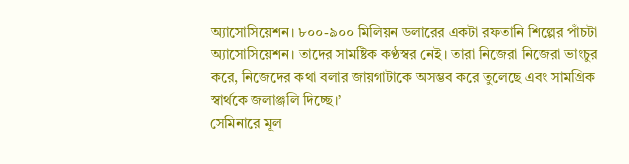অ্যাসোসিয়েশন। ৮০০-৯০০ মিলিয়ন ডলারের একটা রফতানি শিল্পের পাঁচটা অ্যাসোসিয়েশন। তাদের সামষ্টিক কণ্ঠস্বর নেই। তারা নিজেরা নিজেরা ভাংচুর করে, নিজেদের কথা বলার জায়গাটাকে অসম্ভব করে তুলেছে এবং সামগ্রিক স্বার্থকে জলাঞ্জলি দিচ্ছে।’
সেমিনারে মূল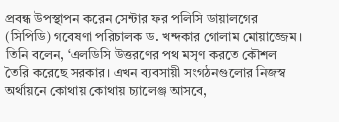প্রবন্ধ উপস্থাপন করেন সেন্টার ফর পলিসি ডায়ালগের (সিপিডি) গবেষণা পরিচালক ড. খন্দকার গোলাম মোয়াজ্জেম। তিনি বলেন, ‘এলডিসি উত্তরণের পথ মসৃণ করতে কৌশল তৈরি করেছে সরকার। এখন ব্যবসায়ী সংগঠনগুলোর নিজস্ব অর্থায়নে কোথায় কোথায় চ্যালেঞ্জ আসবে,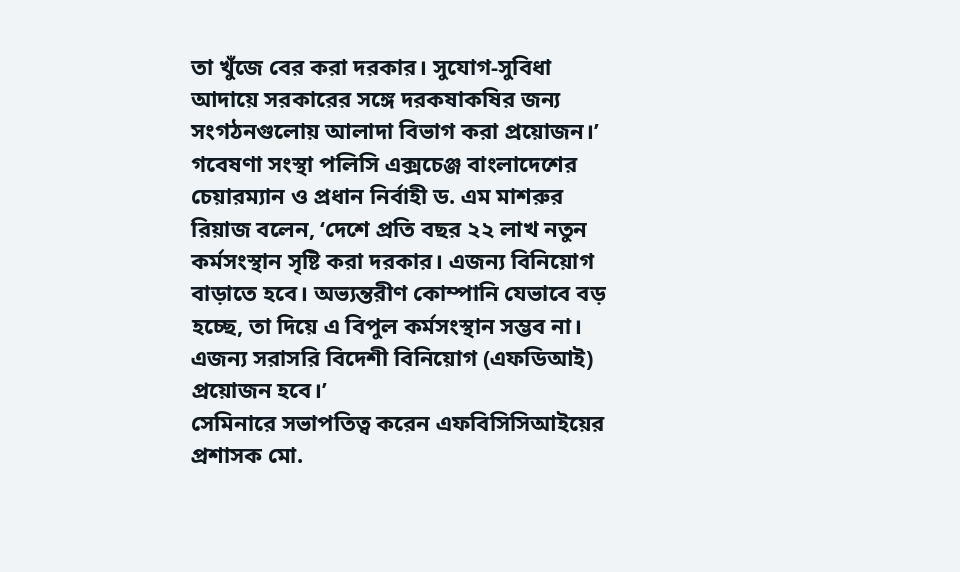তা খুঁজে বের করা দরকার। সুযোগ-সুবিধা আদায়ে সরকারের সঙ্গে দরকষাকষির জন্য সংগঠনগুলোয় আলাদা বিভাগ করা প্রয়োজন।’
গবেষণা সংস্থা পলিসি এক্সচেঞ্জ বাংলাদেশের চেয়ারম্যান ও প্রধান নির্বাহী ড. এম মাশরুর রিয়াজ বলেন, ‘দেশে প্রতি বছর ২২ লাখ নতুন কর্মসংস্থান সৃষ্টি করা দরকার। এজন্য বিনিয়োগ বাড়াতে হবে। অভ্যন্তরীণ কোম্পানি যেভাবে বড় হচ্ছে, তা দিয়ে এ বিপুল কর্মসংস্থান সম্ভব না। এজন্য সরাসরি বিদেশী বিনিয়োগ (এফডিআই) প্রয়োজন হবে।’
সেমিনারে সভাপতিত্ব করেন এফবিসিসিআইয়ের প্রশাসক মো.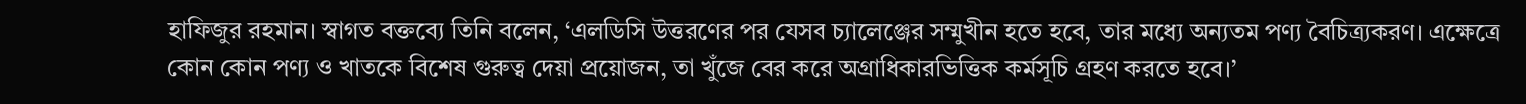হাফিজুর রহমান। স্বাগত বক্তব্যে তিনি বলেন, ‘এলডিসি উত্তরণের পর যেসব চ্যালেঞ্জের সম্মুখীন হতে হবে, তার মধ্যে অন্যতম পণ্য বৈচিত্র্যকরণ। এক্ষেত্রে কোন কোন পণ্য ও খাতকে বিশেষ গুরুত্ব দেয়া প্রয়োজন, তা খুঁজে বের করে অগ্রাধিকারভিত্তিক কর্মসূচি গ্রহণ করতে হবে।’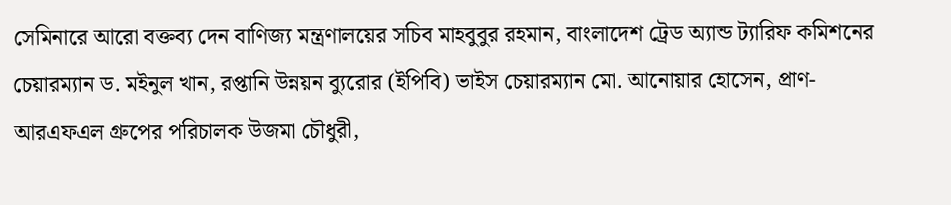সেমিনারে আরো বক্তব্য দেন বাণিজ্য মন্ত্রণালয়ের সচিব মাহবুবুর রহমান, বাংলাদেশ ট্রেড অ্যান্ড ট্যারিফ কমিশনের চেয়ারম্যান ড. মইনুল খান, রপ্তানি উন্নয়ন ব্যুরোর (ইপিবি) ভাইস চেয়ারম্যান মো. আনোয়ার হোসেন, প্রাণ-আরএফএল গ্রুপের পরিচালক উজমা চৌধুরী,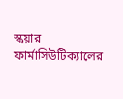স্কয়ার ফার্মাসিউটিক্যালের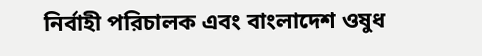নির্বাহী পরিচালক এবং বাংলাদেশ ওষুধ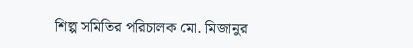শিল্প সমিতির পরিচালক মো. মিজানুর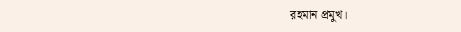রহমান প্রমুখ।